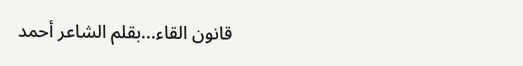قانون القاء...بقلم الشاعر أحمد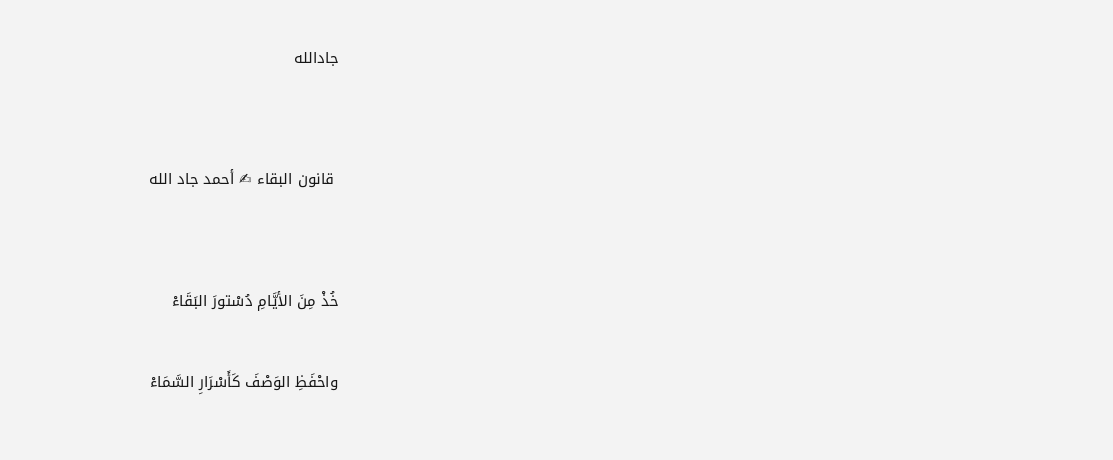جادالله


 قانون البقاء ✍ أحمد جاد الله


خُذْ مِنَ الأيَّامِ دُسْتورَ البَقَاءْ

واحْفَظِ الوَصْفَ كَأَسْرَارِ السَّمَاءْ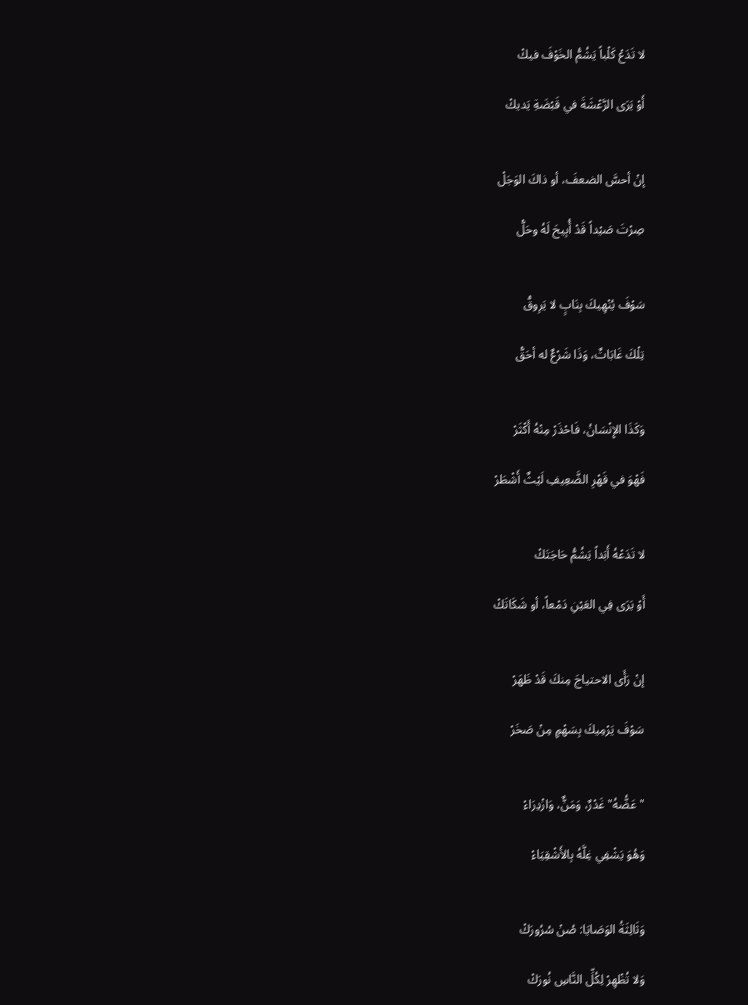لا تَدَعْ كَلْباً يَشُمُّ الخَوْفَ فيكْ

أَوْ يَرَى الرَّعْشَةَ في قَبْضَةِ يَديكْ


إنْ أحسَّ الضعفَ، أو ذاكَ الوَجَلْ

صِرْتَ صَيْداً قَدْ أُبِيحَ لَهُ وحَلّْ


سَوْفَ يُنْهِيكَ بِنَابٍ لا يَرِوقّْ

تِلْكَ غَابَاتٌ، وَذَا شَرْعٌ له أحَقّْ


وَكَذَا الإِنْسَانُ، فَاحْذَرْ مِنْهُ أَكْثَرْ

فَهْوَ في قَهْرِ الضَّعِيفِ لَيْثٌ أَشْطَرْ


لا تَدَعْهُ أَبَداً يَشُمُّ حَاجَتَكْ

أَوْ يَرَى فِي العَيْنِ دَمْعاً، أو شَكَاتَكْ


إنْ رَأَى الاحتياجَ مِنكَ قَدْ ظَهَرْ

سَوْفَ يَرْمِيكَ بِسَهْمٍ مِنْ صَخَرْ


"عَضُّهُ" غَدْرٌ، وَمَنٌّ، وَازْدِرَاءْ

وَهُوَ يَشْفِي غِلَّهُ بِالأَشْقِيَاءْ


وَثَالِثَةُ الوَصَايَا: صُنْ سُرُورَكْ

وَلا تُظْهِرْ لِكُلِّ النَّاسِ نُورَكْ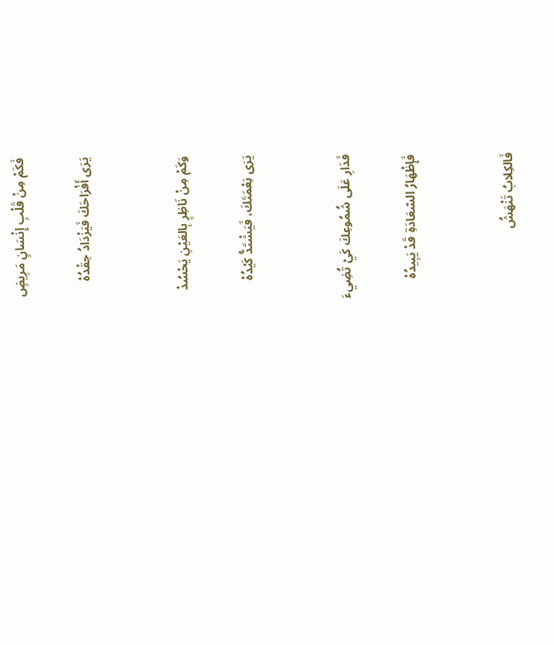فَكَمْ مِنْ قَلْبِ إِنْسَانٍ مَرِيضٍ

يَرَى أَفْرَاحَكَ فَيَزْدَادُ حِقْدُهْ


وَكَمْ مِنْ نَاظِرٍ بِالعَيْنِ يَحْسُدْ

يَرَى نِعْمَتَكَ، فَيَشْتَدُّ كَيْدُهْ


فَدَارِ عَلَى شُمُوعِكَ كَيْ تُضِيءَ

فَإِظْهَارُ السّعَادَةِ قَدْ يَبِيدُهْ


فَالكِلابُ تَنْهَشُ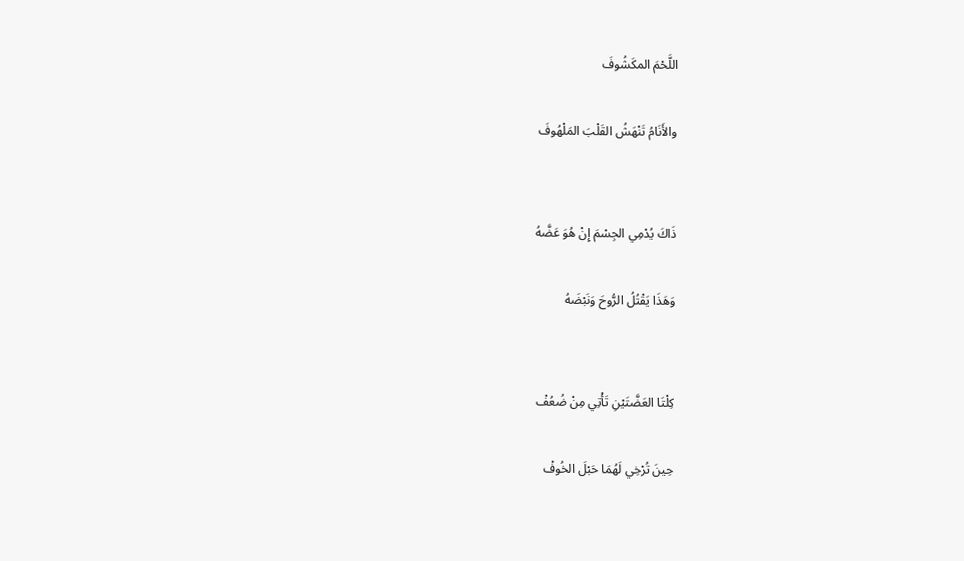اللَّحْمَ المكَشُوفَ

والأَنَامُ تَنْهَشُ القَلْبَ المَلْهُوفَ


ذَاكَ يُدْمِي الجِسْمَ إِنْ هُوَ عَضَّهُ

وَهَذَا يَقْتُلُ الرُّوحَ وَنَبْضَهُ


كِلْتَا العَضَّتَيْنِ تَأْتِي مِنْ ضُعُفْ

حِينَ تُرْخِي لَهُمَا حَبْلَ الخُوفْ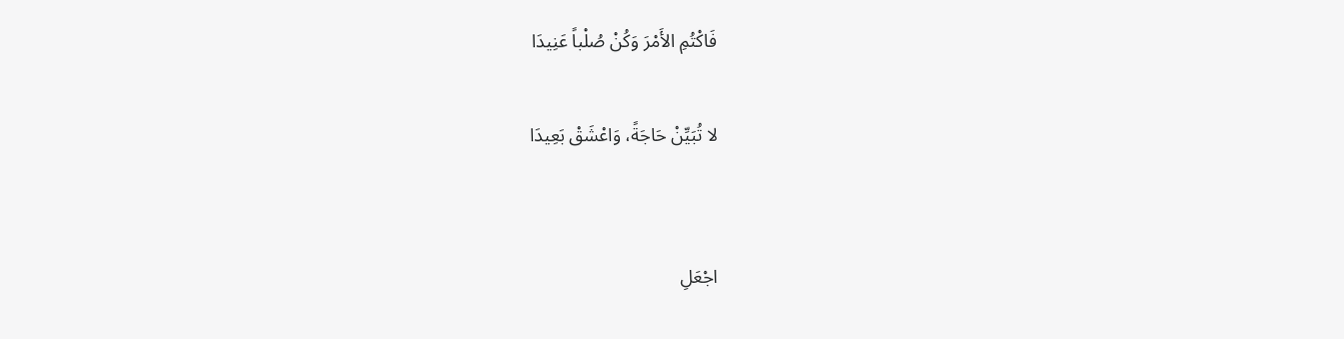فَاكْتُمِ الأَمْرَ وَكُنْ صُلْباً عَنِيدَا

لا تُبَيِّنْ حَاجَةً، وَاعْشَقْ بَعِيدَا


اجْعَلِ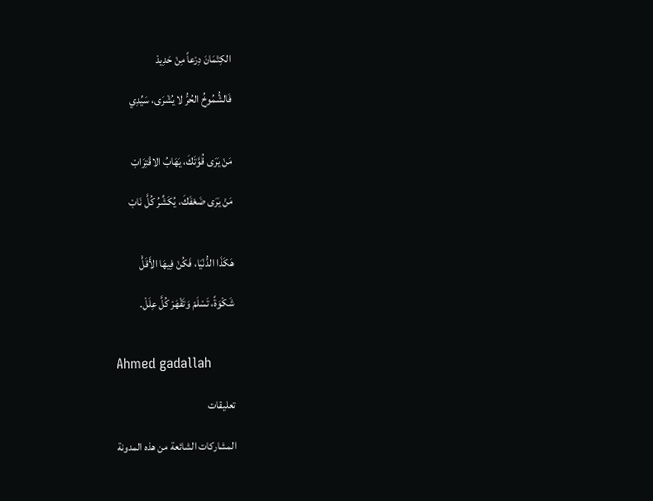الكِتْمَانَ دِرْعاً مِنْ حَدِيدْ

فَالشُّمُوخُ الحُرُّ لا يُشْرَى، سَيِّدِي


مَنْ يَرَى قُوَّتَكَ، يَهَابُ الاقْتِرَابْ

مَنْ يَرَى ضَعْفَكَ، يُكَشِّرُ كُلَّ نَابْ


هَكَذَا الدُّنْيَا، فَكُنْ فِيهَا الأَقَلّْ

شَكْوَةً، تَسْلَمْ وَتَقْهَرْ كُلَّ عِلَلْ.


Ahmed gadallah

تعليقات

المشاركات الشائعة من هذه المدونة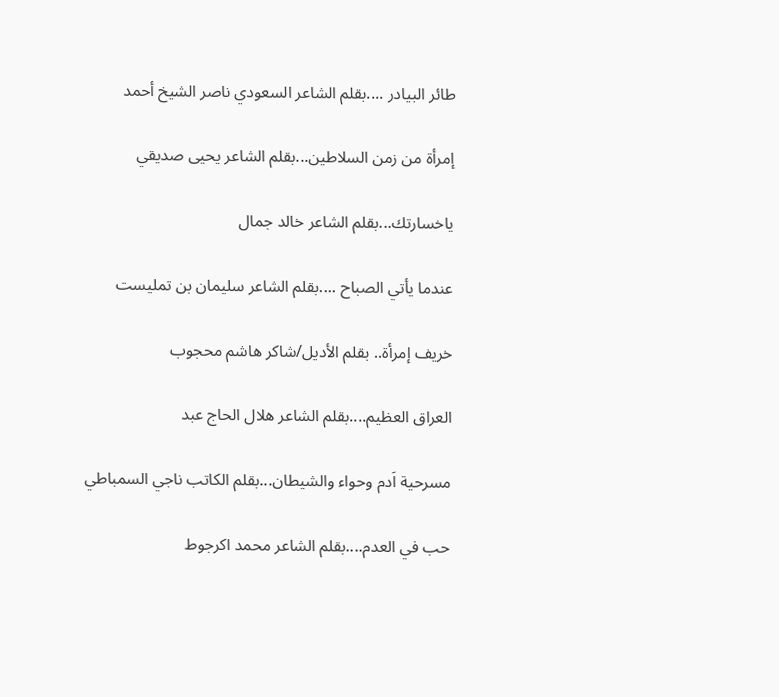طائر البيادر ....بقلم الشاعر السعودي ناصر الشيخ أحمد

إمرأة من زمن السلاطين...بقلم الشاعر يحيى صديقي

ياخسارتك...بقلم الشاعر خالد جمال

عندما يأتي الصباح ....بقلم الشاعر سليمان بن تمليست

خريف إمرأة.. بقلم الأديل/شاكر هاشم محجوب

العراق العظيم....بقلم الشاعر هلال الحاج عبد

مسرحية اَدم وحواء والشيطان...بقلم الكاتب ناجي السمباطي

حب في العدم....بقلم الشاعر محمد اكرجوط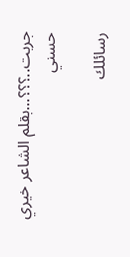جربت..؟؟؟...بقلم الشاعر خيري حسني

رسائلك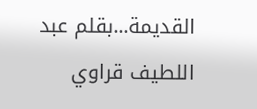القديمة...بقلم عبد اللطيف قراوي